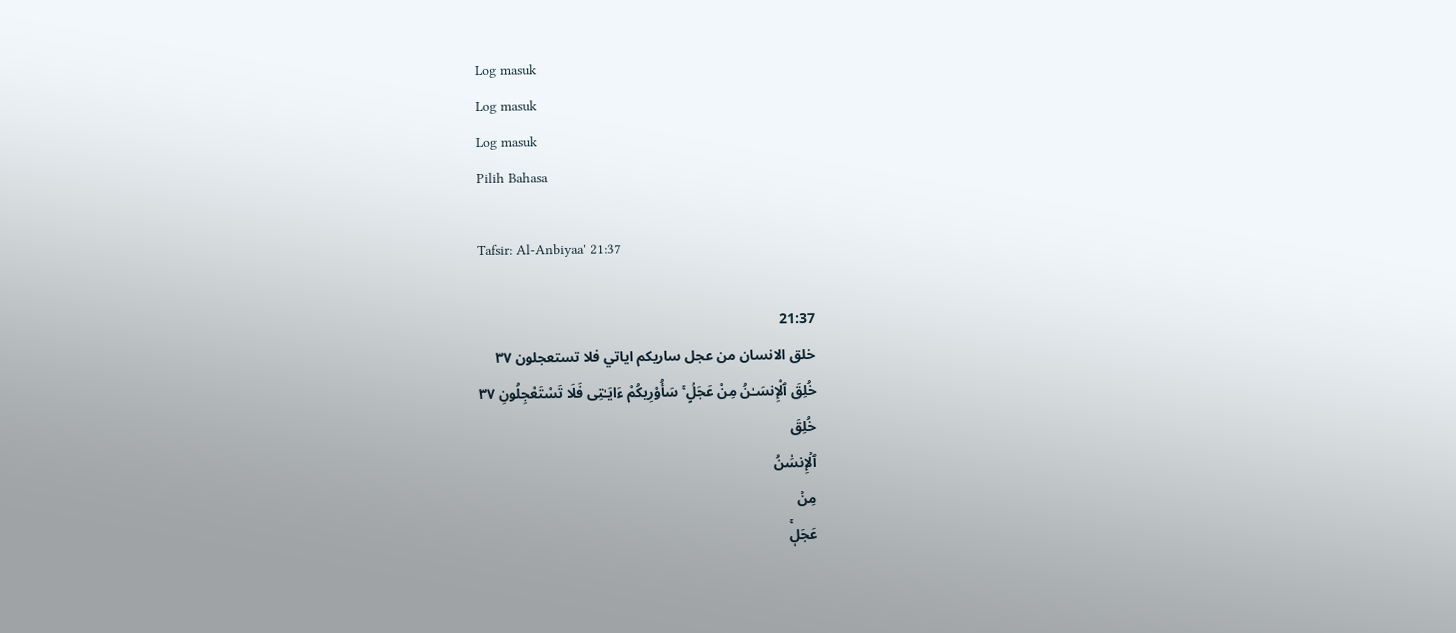Log masuk
Log masuk
Log masuk
Pilih Bahasa

Tafsir: Al-Anbiyaa' 21:37

21:37
خلق الانسان من عجل ساريكم اياتي فلا تستعجلون ٣٧
خُلِقَ ٱلْإِنسَـٰنُ مِنْ عَجَلٍۢ ۚ سَأُو۟رِيكُمْ ءَايَـٰتِى فَلَا تَسْتَعْجِلُونِ ٣٧
خُلِقَ
ٱلۡإِنسَٰنُ
مِنۡ
عَجَلٖۚ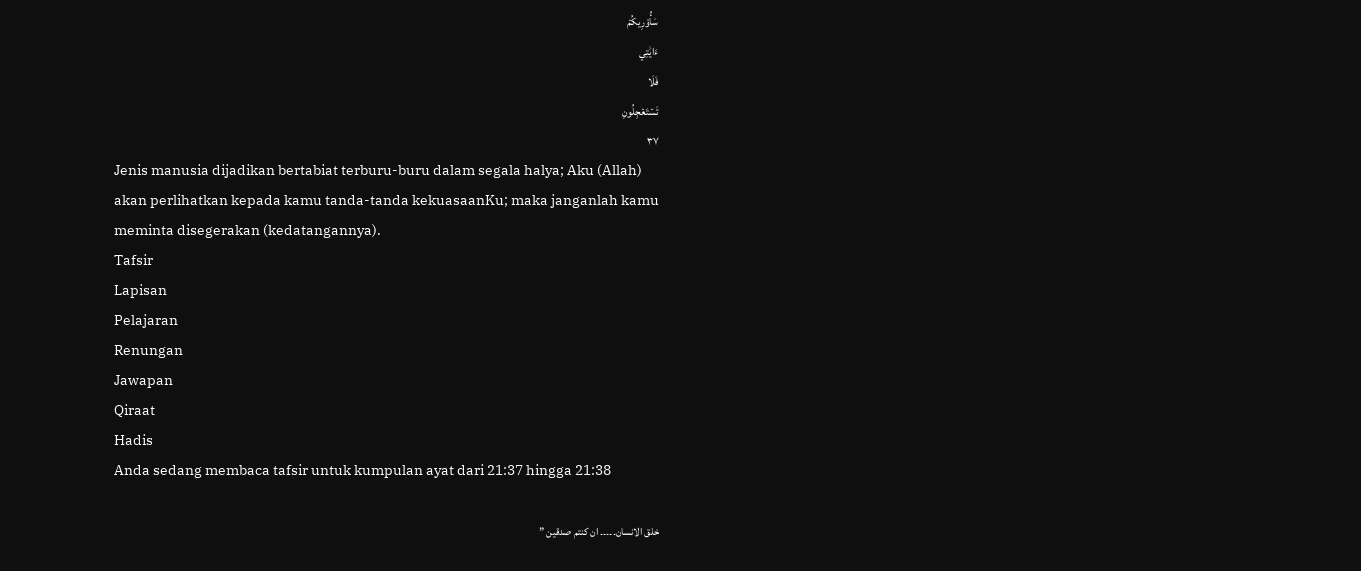سَأُوْرِيكُمۡ
ءَايَٰتِي
فَلَا
تَسۡتَعۡجِلُونِ
٣٧
Jenis manusia dijadikan bertabiat terburu-buru dalam segala halya; Aku (Allah) akan perlihatkan kepada kamu tanda-tanda kekuasaanKu; maka janganlah kamu meminta disegerakan (kedatangannya).
Tafsir
Lapisan
Pelajaran
Renungan
Jawapan
Qiraat
Hadis
Anda sedang membaca tafsir untuk kumpulan ayat dari 21:37 hingga 21:38

خلق الانسان۔۔۔۔۔ ان کنتم صدقین ”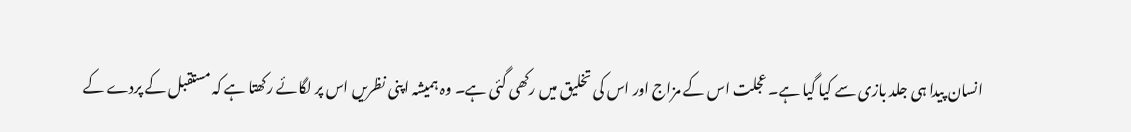انسان پیدا ہی جلد بازی سے کیا گیا ہے۔ عجلت اس کے مزاج اور اس کی تخلیق میں رکھی گئی ہے۔ وہ ہمیشہ اپنی نظریں اس پر لگائے رکھتا ہے کہ مستقبل کے پردے کے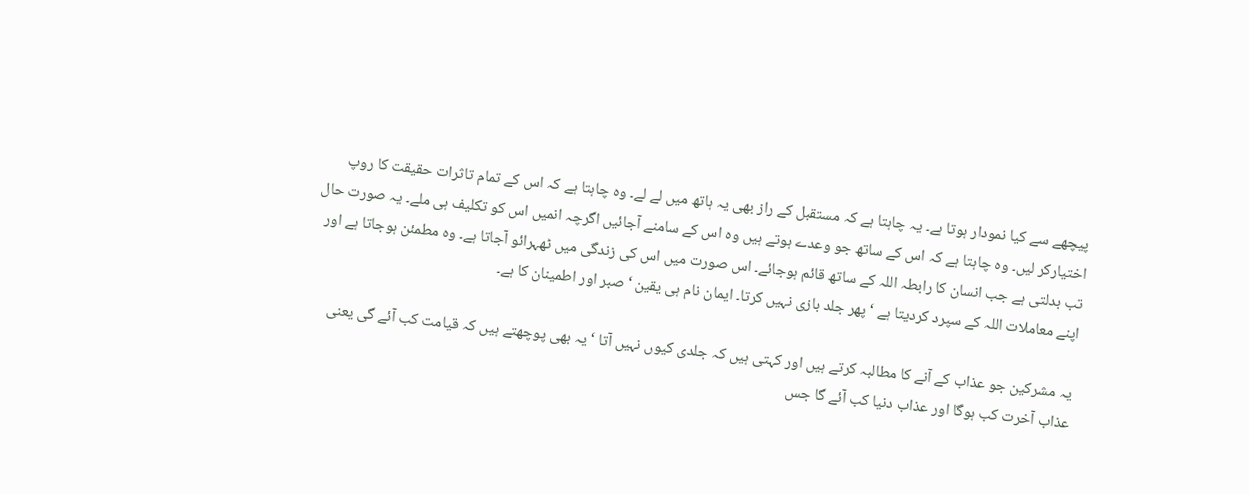پیچھے سے کیا نمودار ہوتا ہے۔ یہ چاہتا ہے کہ مستقبل کے راز بھی یہ ہاتھ میں لے لے۔ وہ چاہتا ہے کہ اس کے تمام تاثرات حقیقت کا روپ اختیارکر لیں۔ وہ چاہتا ہے کہ اس کے ساتھ جو وعدے ہوتے ہیں وہ اس کے سامنے آجائیں اگرچہ انمیں اس کو تکلیف ہی ملے۔ یہ صورت حال تب بدلتی ہے جب انسان کا رابطہ اللہ کے ساتھ قائم ہوجائے۔ اس صورت میں اس کی زندگی میں ٹھہرائو آجاتا ہے۔ وہ مطمئن ہوجاتا ہے اور اپنے معاملات اللہ کے سپرد کردیتا ہے ‘ پھر جلد بازی نہیں کرتا۔ ایمان نام ہی یقین ‘ صبر اور اطمینان کا ہے۔

یہ مشرکین جو عذاب کے آنے کا مطالبہ کرتے ہیں اور کہتی ہیں کہ جلدی کیوں نہیں آتا ‘ یہ بھی پوچھتے ہیں کہ قیامت کب آئے گی یعنی عذاب آخرت کب ہوگا اور عذاب دنیا کب آئے گا جس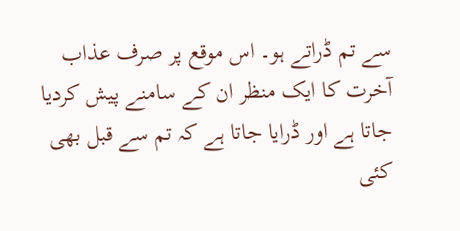سے تم ڈراتے ہو۔ اس موقع پر صرف عذاب آخرت کا ایک منظر ان کے سامنے پیش کردیا جاتا ہے اور ڈرایا جاتا ہے کہ تم سے قبل بھی کئی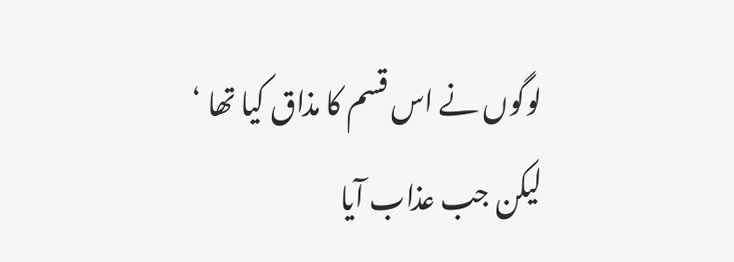لوگوں نے اس قسم کا مذاق کیا تھا ‘ لیکن جب عذاب آیا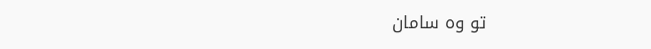تو وہ سامان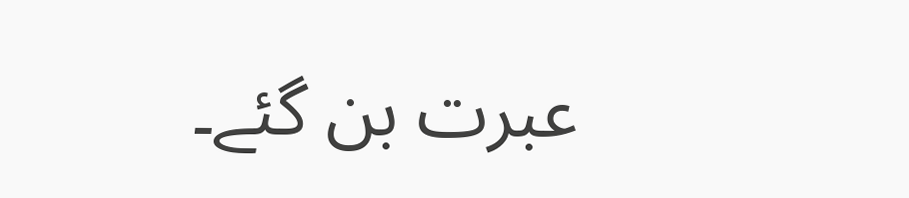عبرت بن گئے۔